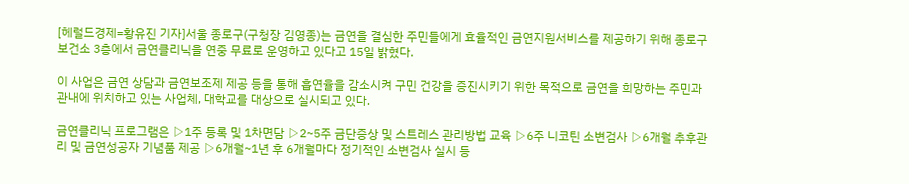[헤럴드경제=황유진 기자]서울 종로구(구청장 김영종)는 금연을 결심한 주민들에게 효율적인 금연지원서비스를 제공하기 위해 종로구보건소 3층에서 금연클리닉을 연중 무료로 운영하고 있다고 15일 밝혔다.

이 사업은 금연 상담과 금연보조제 제공 등을 통해 흡연율을 감소시켜 구민 건강을 증진시키기 위한 목적으로 금연을 희망하는 주민과 관내에 위치하고 있는 사업체, 대학교를 대상으로 실시되고 있다.

금연클리닉 프로그램은 ▷1주 등록 및 1차면담 ▷2~5주 금단증상 및 스트레스 관리방법 교육 ▷6주 니코틴 소변검사 ▷6개월 추후관리 및 금연성공자 기념품 제공 ▷6개월~1년 후 6개월마다 정기적인 소변검사 실시 등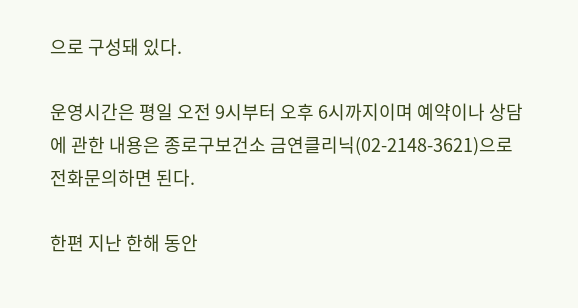으로 구성돼 있다.

운영시간은 평일 오전 9시부터 오후 6시까지이며 예약이나 상담에 관한 내용은 종로구보건소 금연클리닉(02-2148-3621)으로 전화문의하면 된다.

한편 지난 한해 동안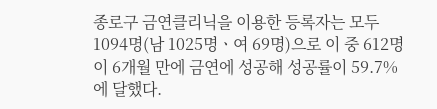종로구 금연클리닉을 이용한 등록자는 모두 1094명(남 1025명ㆍ여 69명)으로 이 중 612명이 6개월 만에 금연에 성공해 성공률이 59.7%에 달했다.